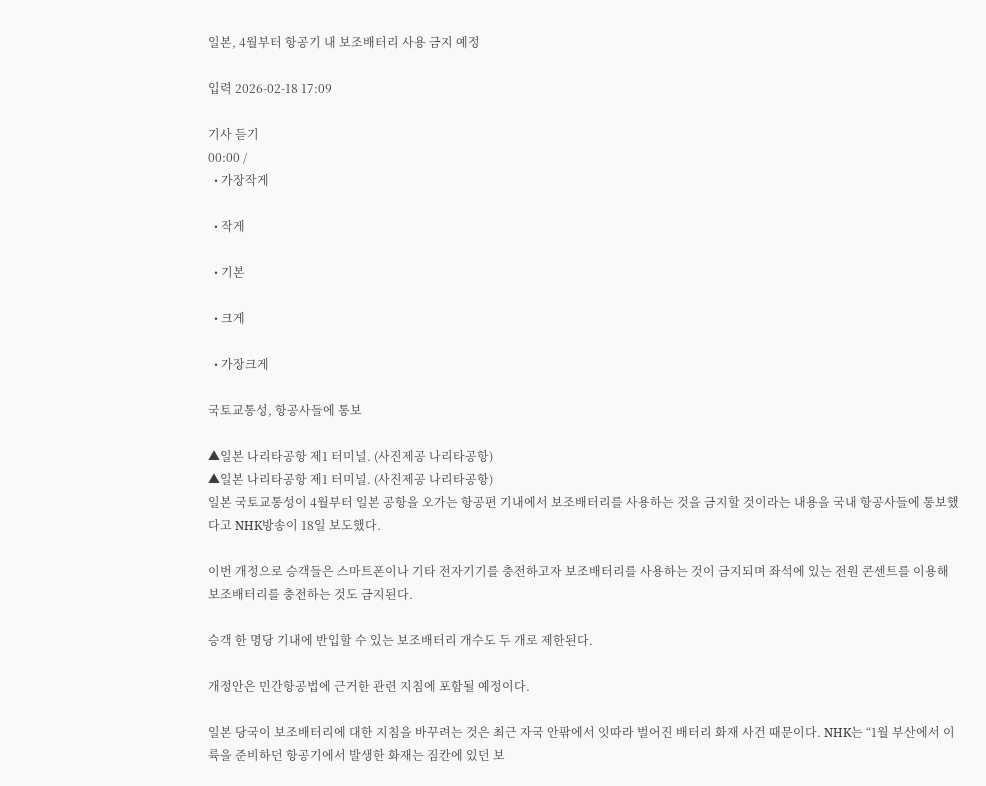일본, 4월부터 항공기 내 보조배터리 사용 금지 예정

입력 2026-02-18 17:09

기사 듣기
00:00 /
  • 가장작게

  • 작게

  • 기본

  • 크게

  • 가장크게

국토교통성, 항공사들에 통보

▲일본 나리타공항 제1 터미널. (사진제공 나리타공항)
▲일본 나리타공항 제1 터미널. (사진제공 나리타공항)
일본 국토교통성이 4월부터 일본 공항을 오가는 항공편 기내에서 보조배터리를 사용하는 것을 금지할 것이라는 내용을 국내 항공사들에 통보했다고 NHK방송이 18일 보도했다.

이번 개정으로 승객들은 스마트폰이나 기타 전자기기를 충전하고자 보조배터리를 사용하는 것이 금지되며 좌석에 있는 전원 콘센트를 이용해 보조배터리를 충전하는 것도 금지된다.

승객 한 명당 기내에 반입할 수 있는 보조배터리 개수도 두 개로 제한된다.

개정안은 민간항공법에 근거한 관련 지침에 포함될 예정이다.

일본 당국이 보조배터리에 대한 지침을 바꾸려는 것은 최근 자국 안팎에서 잇따라 벌어진 배터리 화재 사건 때문이다. NHK는 “1월 부산에서 이륙을 준비하던 항공기에서 발생한 화재는 짐칸에 있던 보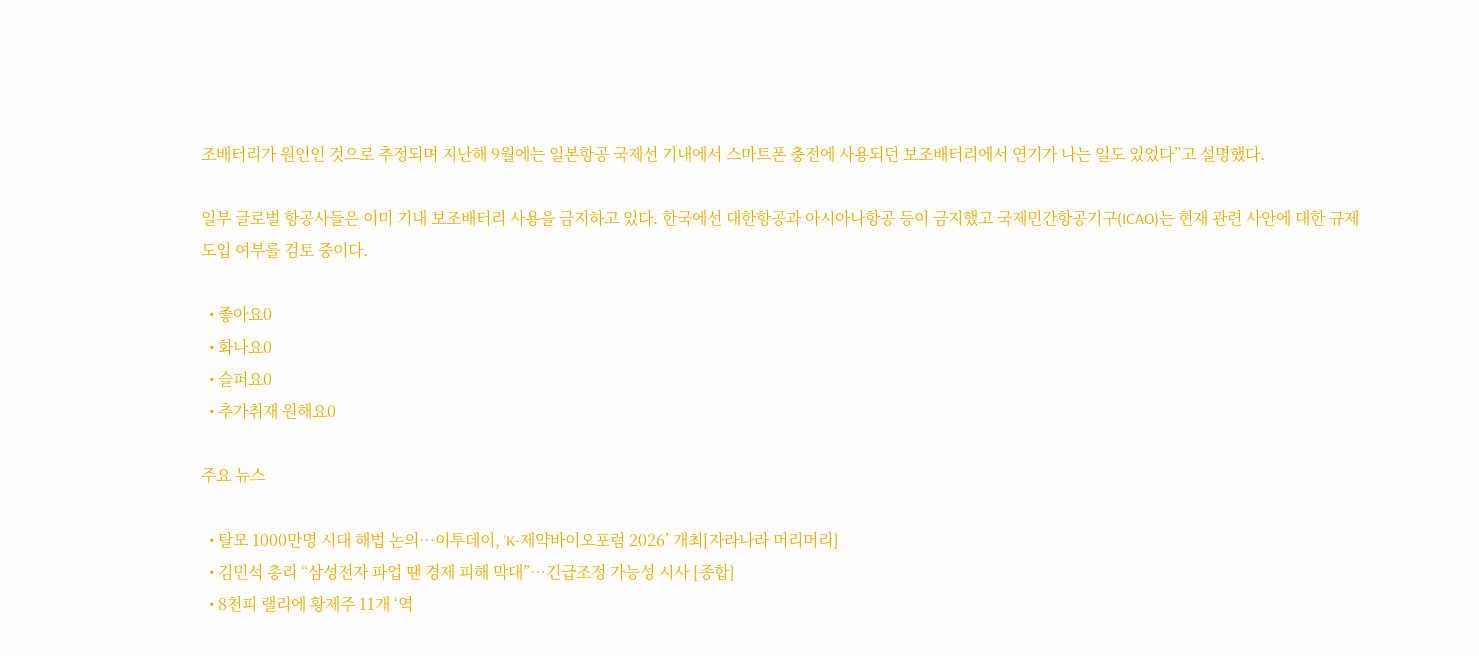조배터리가 원인인 것으로 추정되며 지난해 9월에는 일본항공 국제선 기내에서 스마트폰 충전에 사용되던 보조배터리에서 연기가 나는 일도 있었다”고 설명했다.

일부 글로벌 항공사들은 이미 기내 보조배터리 사용을 금지하고 있다. 한국에선 대한항공과 아시아나항공 등이 금지했고 국제민간항공기구(ICAO)는 현재 관련 사안에 대한 규제 도입 여부를 검토 중이다.

  • 좋아요0
  • 화나요0
  • 슬퍼요0
  • 추가취재 원해요0

주요 뉴스

  • 탈모 1000만명 시대 해법 논의…이투데이, ‘K-제약바이오포럼 2026’ 개최[자라나라 머리머리]
  • 김민석 총리 “삼성전자 파업 땐 경제 피해 막대”…긴급조정 가능성 시사 [종합]
  • 8천피 랠리에 황제주 11개 ‘역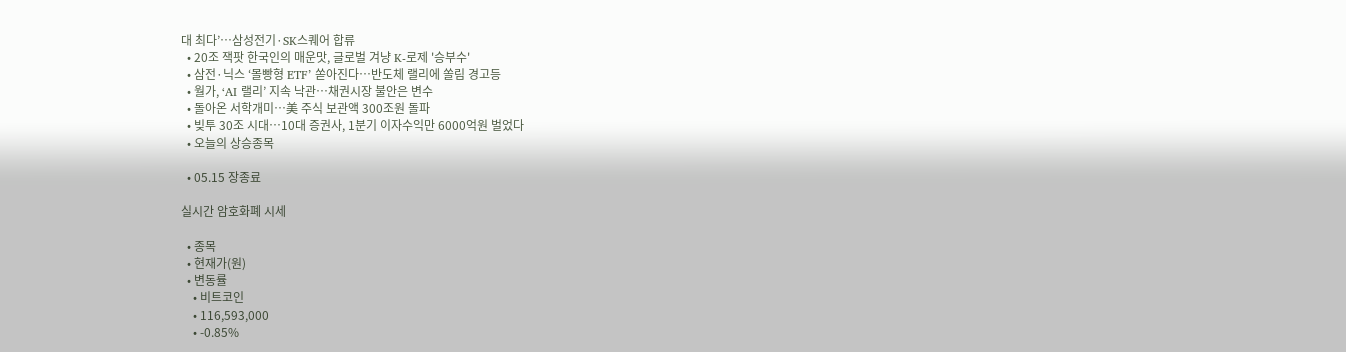대 최다’…삼성전기·SK스퀘어 합류
  • 20조 잭팟 한국인의 매운맛, 글로벌 겨냥 K-로제 '승부수'
  • 삼전·닉스 ‘몰빵형 ETF’ 쏟아진다…반도체 랠리에 쏠림 경고등
  • 월가, ‘AI 랠리’ 지속 낙관…채권시장 불안은 변수
  • 돌아온 서학개미…美 주식 보관액 300조원 돌파
  • 빚투 30조 시대…10대 증권사, 1분기 이자수익만 6000억원 벌었다
  • 오늘의 상승종목

  • 05.15 장종료

실시간 암호화폐 시세

  • 종목
  • 현재가(원)
  • 변동률
    • 비트코인
    • 116,593,000
    • -0.85%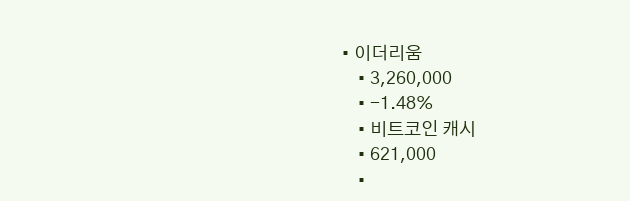• 이더리움
    • 3,260,000
    • -1.48%
    • 비트코인 캐시
    • 621,000
    •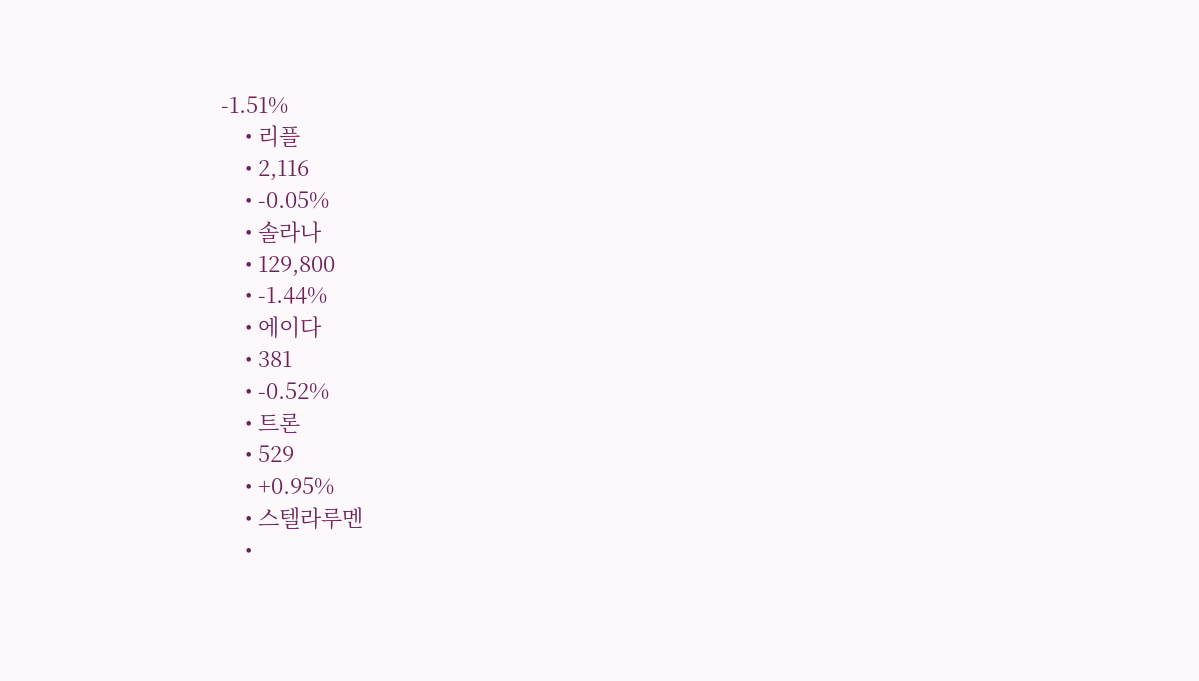-1.51%
    • 리플
    • 2,116
    • -0.05%
    • 솔라나
    • 129,800
    • -1.44%
    • 에이다
    • 381
    • -0.52%
    • 트론
    • 529
    • +0.95%
    • 스텔라루멘
    •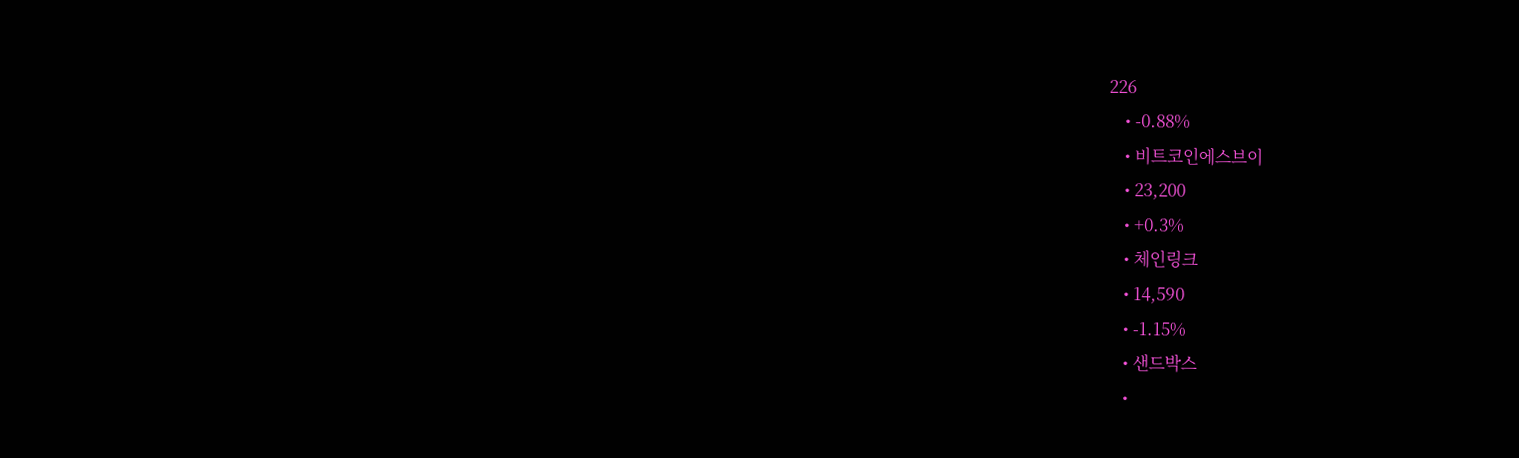226
    • -0.88%
    • 비트코인에스브이
    • 23,200
    • +0.3%
    • 체인링크
    • 14,590
    • -1.15%
    • 샌드박스
    •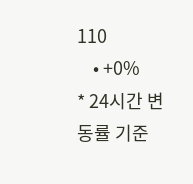110
    • +0%
* 24시간 변동률 기준